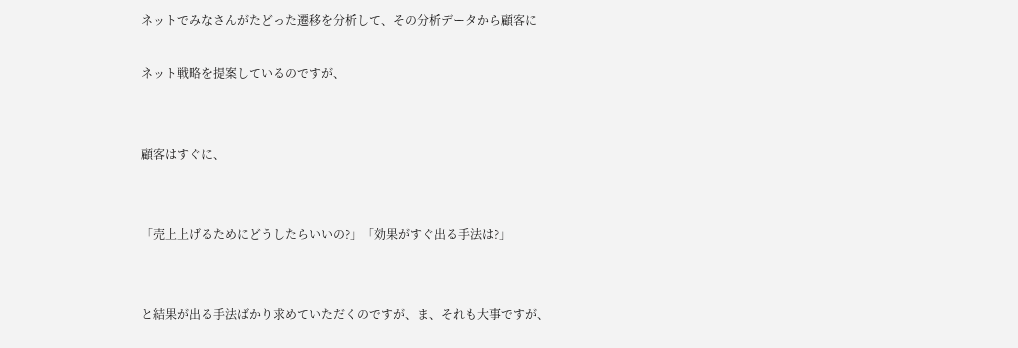ネットでみなさんがたどった遷移を分析して、その分析データから顧客に

ネット戦略を提案しているのですが、


顧客はすぐに、


「売上上げるためにどうしたらいいの?」「効果がすぐ出る手法は?」


と結果が出る手法ばかり求めていただくのですが、ま、それも大事ですが、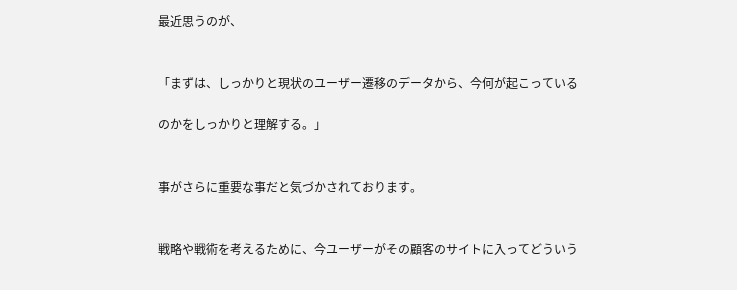最近思うのが、


「まずは、しっかりと現状のユーザー遷移のデータから、今何が起こっている

のかをしっかりと理解する。」


事がさらに重要な事だと気づかされております。


戦略や戦術を考えるために、今ユーザーがその顧客のサイトに入ってどういう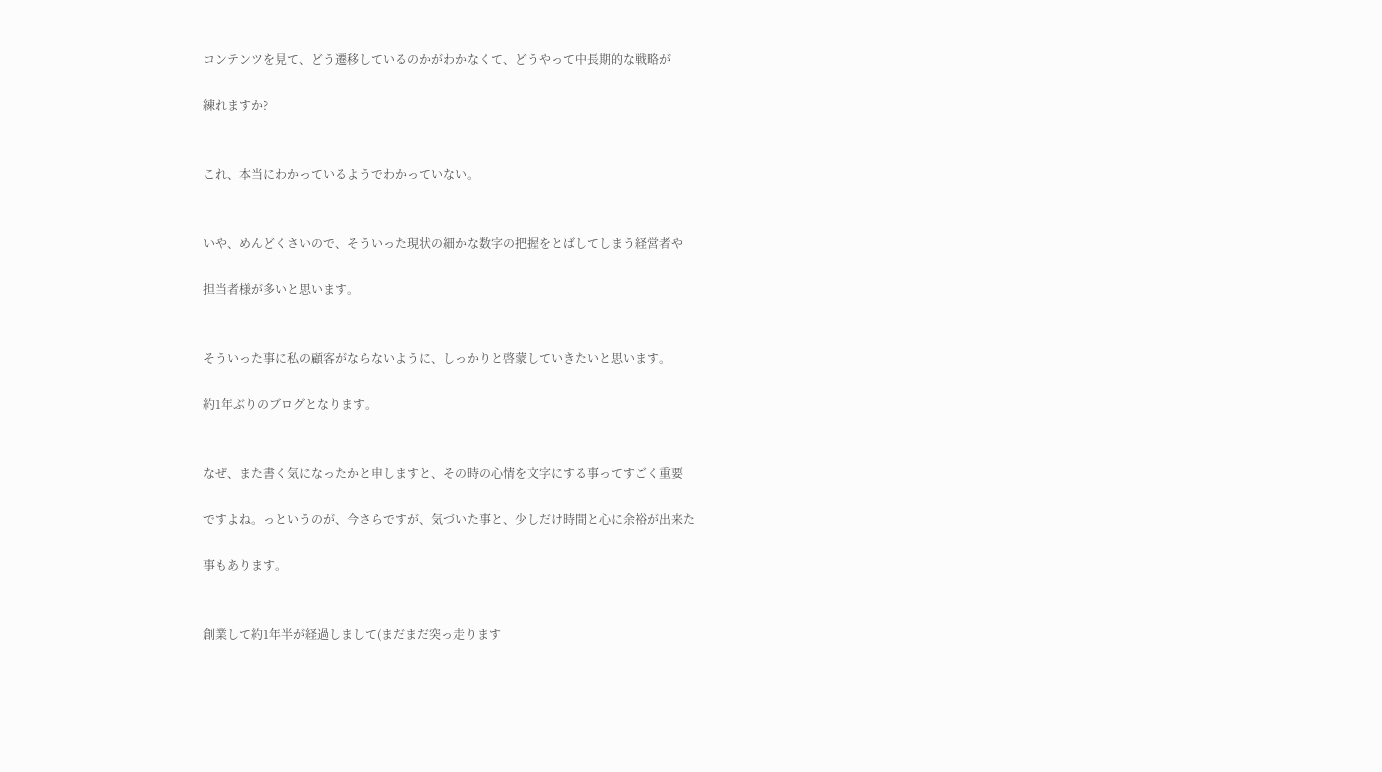コンテンツを見て、どう遷移しているのかがわかなくて、どうやって中長期的な戦略が

練れますか?


これ、本当にわかっているようでわかっていない。


いや、めんどくさいので、そういった現状の細かな数字の把握をとばしてしまう経営者や

担当者様が多いと思います。


そういった事に私の顧客がならないように、しっかりと啓蒙していきたいと思います。

約1年ぶりのブログとなります。


なぜ、また書く気になったかと申しますと、その時の心情を文字にする事ってすごく重要

ですよね。っというのが、今さらですが、気づいた事と、少しだけ時間と心に余裕が出来た

事もあります。


創業して約1年半が経過しまして(まだまだ突っ走ります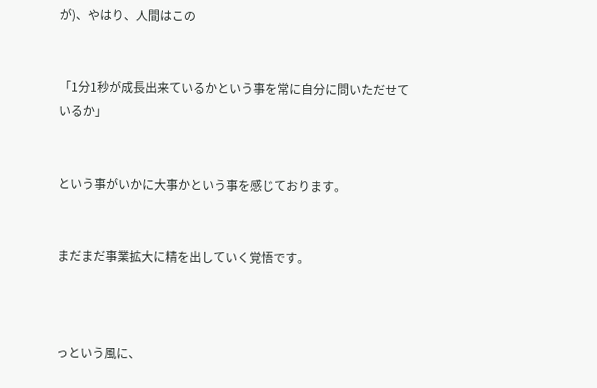が)、やはり、人間はこの


「1分1秒が成長出来ているかという事を常に自分に問いただせているか」


という事がいかに大事かという事を感じております。


まだまだ事業拡大に精を出していく覚悟です。



っという風に、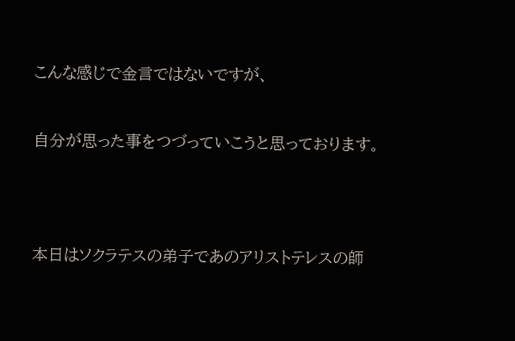こんな感じで金言ではないですが、


自分が思った事をつづっていこうと思っております。




本日はソクラテスの弟子であのアリストテレスの師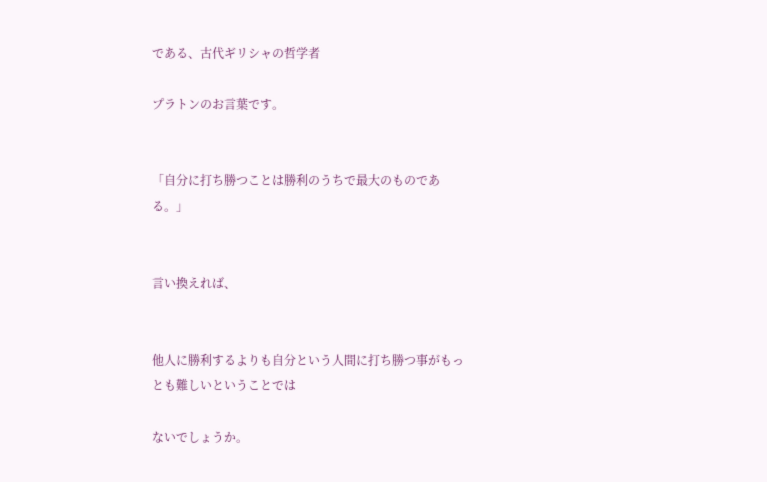である、古代ギリシャの哲学者

プラトンのお言葉です。


「自分に打ち勝つことは勝利のうちで最大のものである。」


言い換えれば、


他人に勝利するよりも自分という人間に打ち勝つ事がもっとも難しいということでは

ないでしょうか。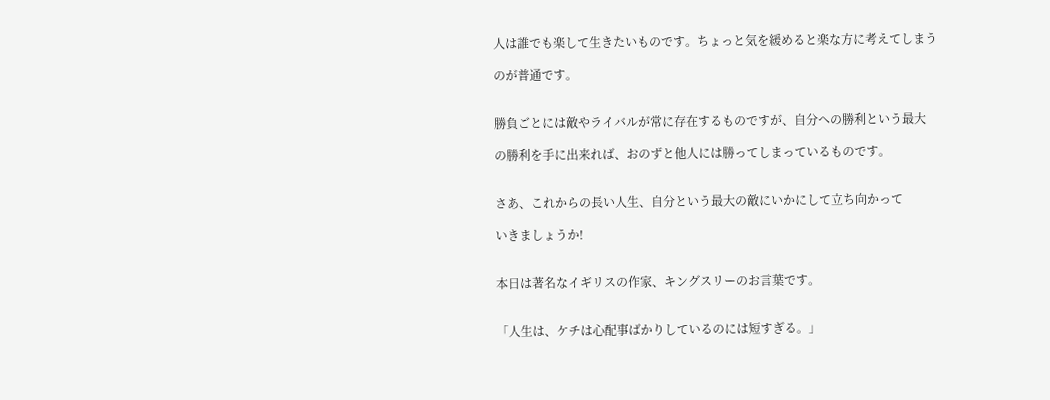人は誰でも楽して生きたいものです。ちょっと気を緩めると楽な方に考えてしまう

のが普通です。


勝負ごとには敵やライバルが常に存在するものですが、自分への勝利という最大

の勝利を手に出来れば、おのずと他人には勝ってしまっているものです。


さあ、これからの長い人生、自分という最大の敵にいかにして立ち向かって

いきましょうか!


本日は著名なイギリスの作家、キングスリーのお言葉です。


「人生は、ケチは心配事ばかりしているのには短すぎる。」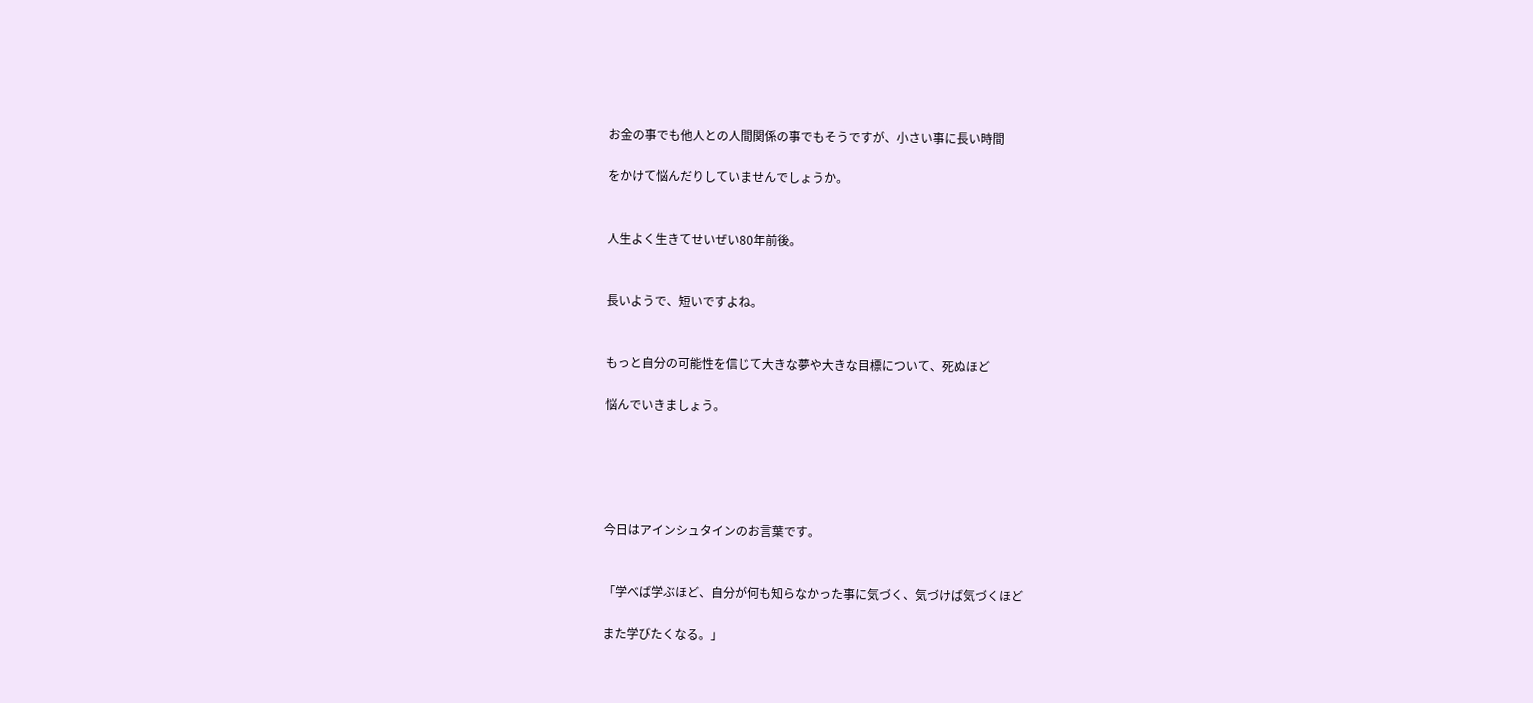お金の事でも他人との人間関係の事でもそうですが、小さい事に長い時間

をかけて悩んだりしていませんでしょうか。


人生よく生きてせいぜい80年前後。


長いようで、短いですよね。


もっと自分の可能性を信じて大きな夢や大きな目標について、死ぬほど

悩んでいきましょう。





今日はアインシュタインのお言葉です。


「学べば学ぶほど、自分が何も知らなかった事に気づく、気づけば気づくほど

また学びたくなる。」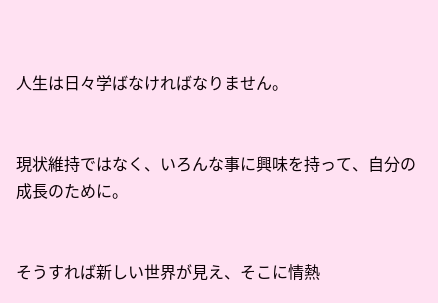人生は日々学ばなければなりません。


現状維持ではなく、いろんな事に興味を持って、自分の成長のために。


そうすれば新しい世界が見え、そこに情熱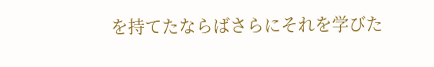を持てたならばさらにそれを学びた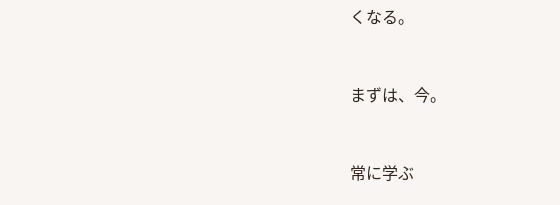くなる。


まずは、今。


常に学ぶ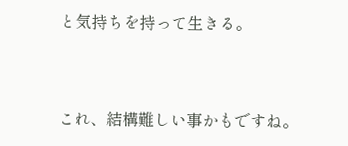と気持ちを持って生きる。


これ、結構難しい事かもですね。